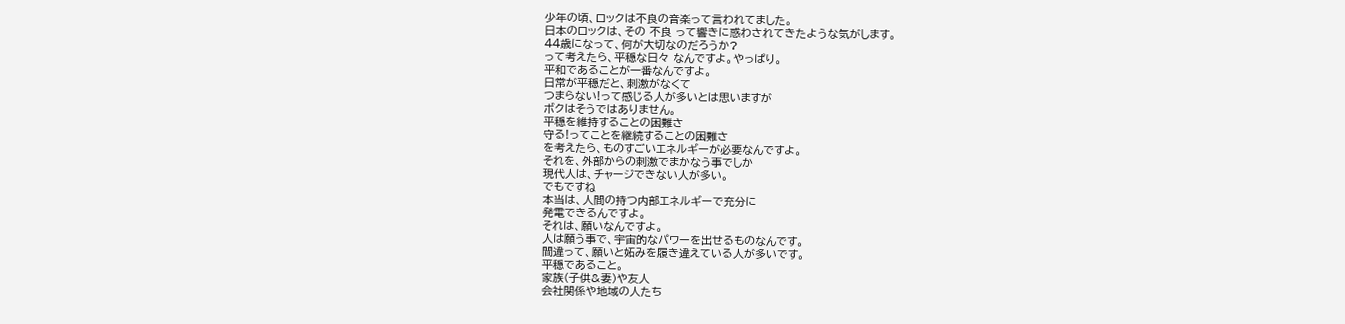少年の頃、ロックは不良の音楽って言われてました。
日本のロックは、その 不良 って響きに惑わされてきたような気がします。
44歳になって、何が大切なのだろうか?
って考えたら、平穏な日々 なんですよ。やっぱり。
平和であることが一番なんですよ。
日常が平穏だと、刺激がなくて
つまらない!って感じる人が多いとは思いますが
ボクはそうではありません。
平穏を維持することの困難さ
守る!ってことを継続することの困難さ
を考えたら、ものすごいエネルギーが必要なんですよ。
それを、外部からの刺激でまかなう事でしか
現代人は、チャージできない人が多い。
でもですね
本当は、人間の持つ内部エネルギーで充分に
発電できるんですよ。
それは、願いなんですよ。
人は願う事で、宇宙的なパワーを出せるものなんです。
間違って、願いと妬みを履き違えている人が多いです。
平穏であること。
家族(子供&妻)や友人
会社関係や地域の人たち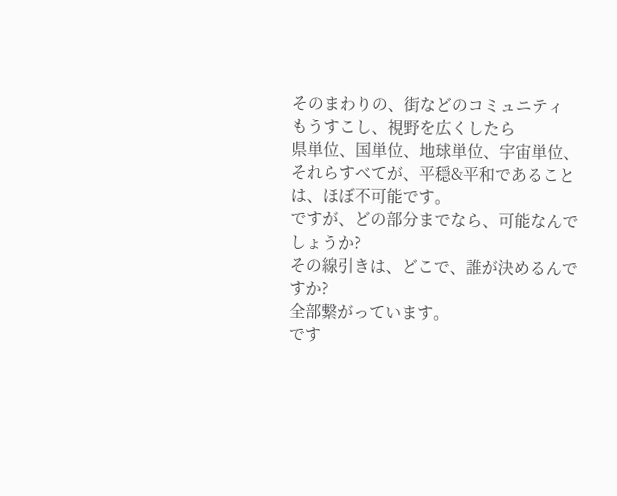そのまわりの、街などのコミュニティ
もうすこし、視野を広くしたら
県単位、国単位、地球単位、宇宙単位、
それらすべてが、平穏&平和であることは、ほぼ不可能です。
ですが、どの部分までなら、可能なんでしょうか?
その線引きは、どこで、誰が決めるんですか?
全部繋がっています。
です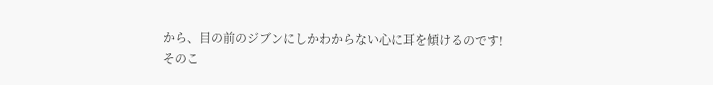から、目の前のジブンにしかわからない心に耳を傾けるのです!
そのこ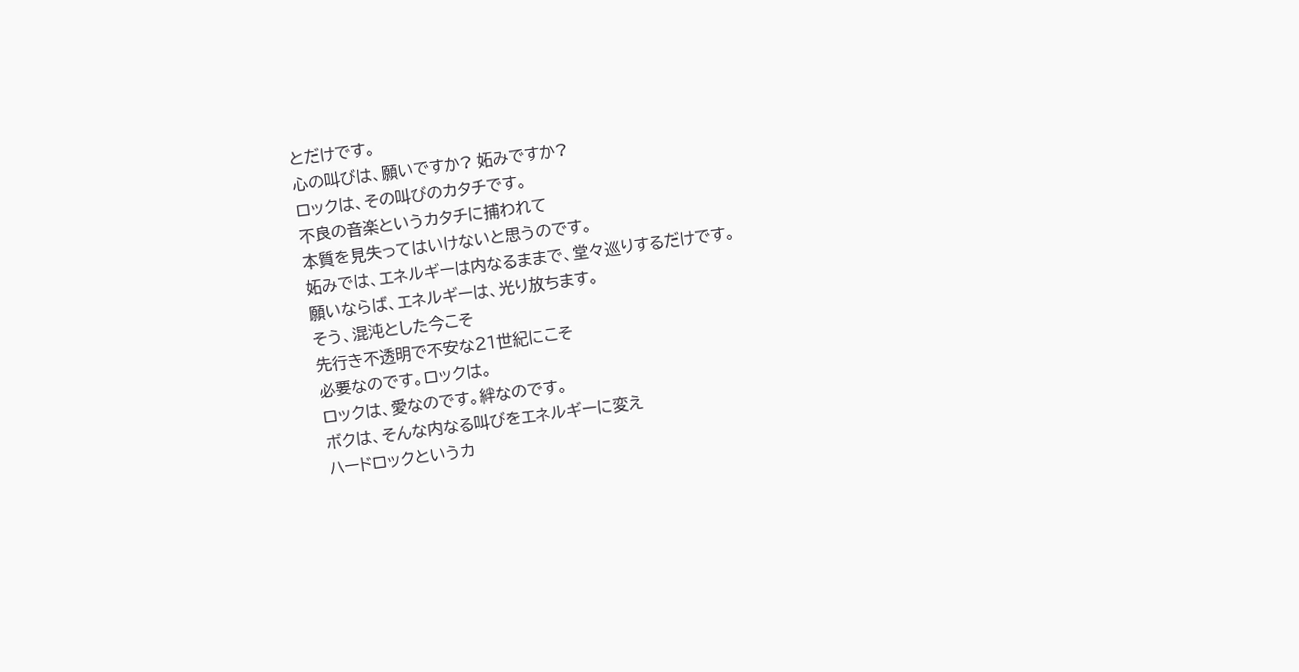とだけです。
心の叫びは、願いですか? 妬みですか?
ロックは、その叫びのカタチです。
不良の音楽というカタチに捕われて
本質を見失ってはいけないと思うのです。
妬みでは、エネルギーは内なるままで、堂々巡りするだけです。
願いならば、エネルギーは、光り放ちます。
そう、混沌とした今こそ
先行き不透明で不安な21世紀にこそ
必要なのです。ロックは。
ロックは、愛なのです。絆なのです。
ボクは、そんな内なる叫びをエネルギーに変え
ハードロックというカ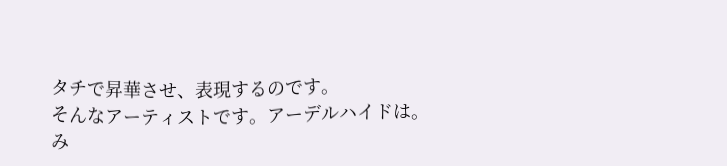タチで昇華させ、表現するのです。
そんなアーティストです。アーデルハイドは。
み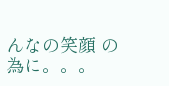んなの笑顔 の為に。。。